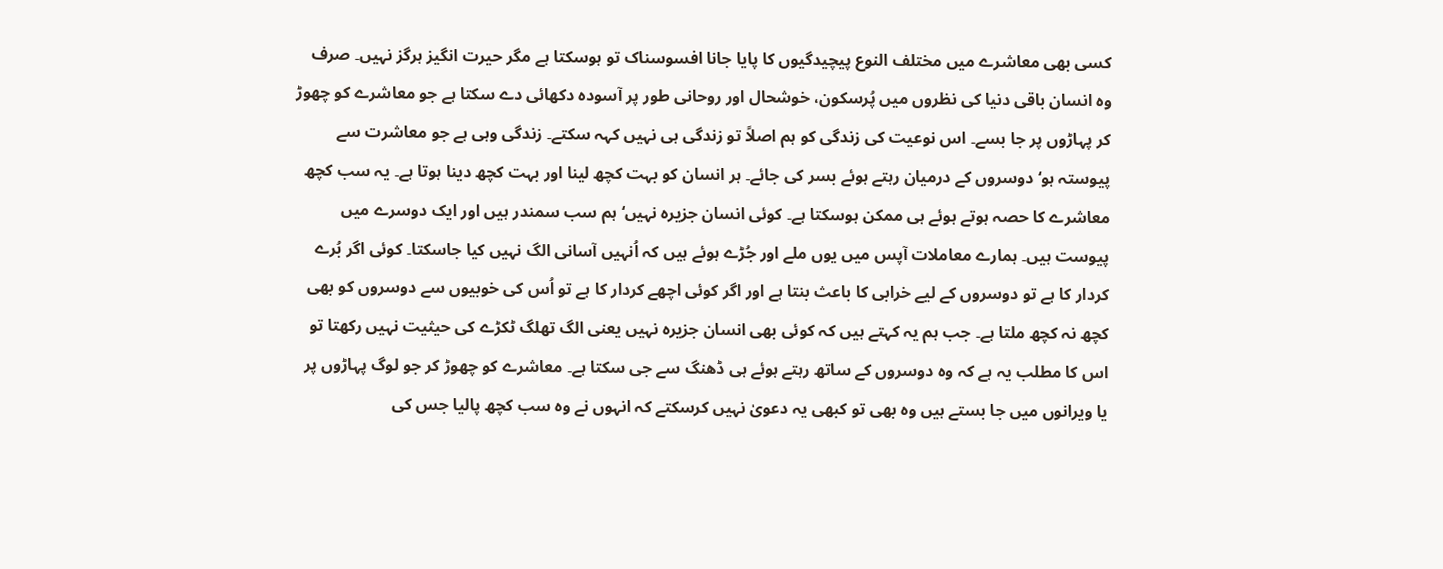کسی بھی معاشرے میں مختلف النوع پیچیدگیوں کا پایا جانا افسوسناک تو ہوسکتا ہے مگر حیرت انگیز ہرگز نہیں۔ صرف وہ انسان باقی دنیا کی نظروں میں پُرسکون، خوشحال اور روحانی طور پر آسودہ دکھائی دے سکتا ہے جو معاشرے کو چھوڑ کر پہاڑوں پر جا بسے۔ اس نوعیت کی زندگی کو ہم اصلاً تو زندگی ہی نہیں کہہ سکتے۔ زندگی وہی ہے جو معاشرت سے پیوستہ ہو‘ دوسروں کے درمیان رہتے ہوئے بسر کی جائے۔ ہر انسان کو بہت کچھ لینا اور بہت کچھ دینا ہوتا ہے۔ یہ سب کچھ معاشرے کا حصہ ہوتے ہوئے ہی ممکن ہوسکتا ہے۔ کوئی انسان جزیرہ نہیں‘ ہم سب سمندر ہیں اور ایک دوسرے میں پیوست ہیں۔ ہمارے معاملات آپس میں یوں ملے اور جُڑے ہوئے ہیں کہ اُنہیں آسانی الگ نہیں کیا جاسکتا۔ کوئی اگر بُرے کردار کا ہے تو دوسروں کے لیے خرابی کا باعث بنتا ہے اور اگر کوئی اچھے کردار کا ہے تو اُس کی خوبیوں سے دوسروں کو بھی کچھ نہ کچھ ملتا ہے۔ جب ہم یہ کہتے ہیں کہ کوئی بھی انسان جزیرہ نہیں یعنی الگ تھلگ ٹکڑے کی حیثیت نہیں رکھتا تو اس کا مطلب یہ ہے کہ وہ دوسروں کے ساتھ رہتے ہوئے ہی ڈھنگ سے جی سکتا ہے۔ معاشرے کو چھوڑ کر جو لوگ پہاڑوں پر یا ویرانوں میں جا بستے ہیں وہ بھی تو کبھی یہ دعویٰ نہیں کرسکتے کہ انہوں نے وہ سب کچھ پالیا جس کی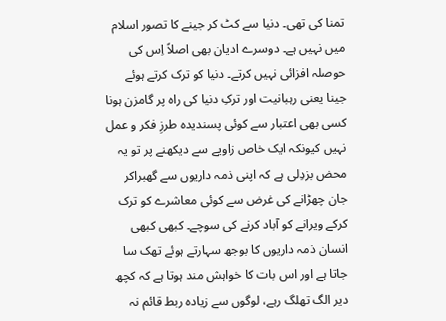تمنا کی تھی۔ دنیا سے کٹ کر جینے کا تصور اسلام میں نہیں ہے۔ دوسرے ادیان بھی اصلاً اِس کی حوصلہ افزائی نہیں کرتے۔ دنیا کو ترک کرتے ہوئے جینا یعنی رہبانیت اور ترکِ دنیا کی راہ پر گامزن ہونا کسی بھی اعتبار سے کوئی پسندیدہ طرزِ فکر و عمل نہیں کیونکہ ایک خاص زاویے سے دیکھنے پر تو یہ محض بزدِلی ہے کہ اپنی ذمہ داریوں سے گھبراکر جان چھڑانے کی غرض سے کوئی معاشرے کو ترک کرکے ویرانے کو آباد کرنے کی سوچے۔ کبھی کبھی انسان ذمہ داریوں کا بوجھ سہارتے ہوئے تھک سا جاتا ہے اور اس بات کا خواہش مند ہوتا ہے کہ کچھ دیر الگ تھلگ رہے، لوگوں سے زیادہ ربط قائم نہ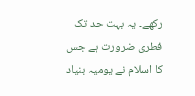رکھے۔ یہ بہت حد تک فطری ضرورت ہے جس کا اسلام نے یومیہ بنیاد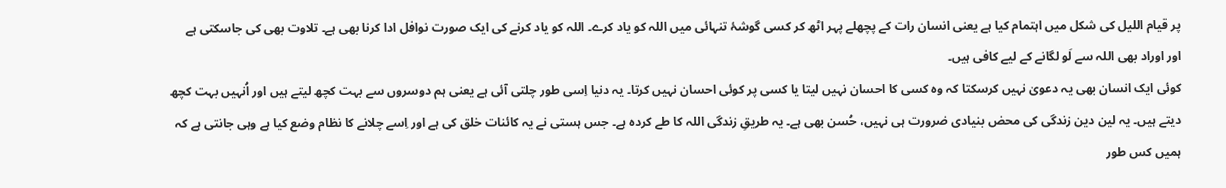پر قیام اللیل کی شکل میں اہتمام کیا ہے یعنی انسان رات کے پچھلے پہر اٹھ کر کسی گوشۂ تنہائی میں اللہ کو یاد کرے۔ اللہ کو یاد کرنے کی ایک صورت نوافل ادا کرنا بھی ہے۔ تلاوت بھی کی جاسکتی ہے اور اوراد بھی اللہ سے لَو لگانے کے لیے کافی ہیں۔
کوئی ایک انسان بھی یہ دعویٰ نہیں کرسکتا کہ وہ کسی کا احسان نہیں لیتا یا کسی پر کوئی احسان نہیں کرتا۔ یہ دنیا اِسی طور چلتی آئی ہے یعنی ہم دوسروں سے بہت کچھ لیتے ہیں اور اُنہیں بہت کچھ دیتے ہیں۔ یہ لین دین زندگی کی محض بنیادی ضرورت ہی نہیں، حُسن بھی ہے۔ یہ طریقِ زندگی اللہ کا طے کردہ ہے۔ جس ہستی نے یہ کائنات خلق کی ہے اور اِسے چلانے کا نظام وضع کیا ہے وہی جانتی ہے کہ ہمیں کس طور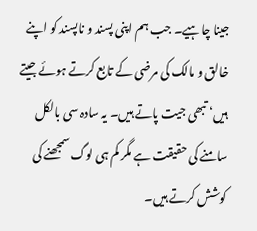جینا چاہیے۔ جب ہم اپنی پسند و ناپسند کو اپنے خالق و مالک کی مرضی کے تابع کرتے ہوئے جیتے ہیں‘ تبھی جیت پاتے ہیں۔ یہ سادہ سی بالکل سامنے کی حقیقت ہے مگر کم ہی لوگ سمجھنے کی کوشش کرتے ہیں۔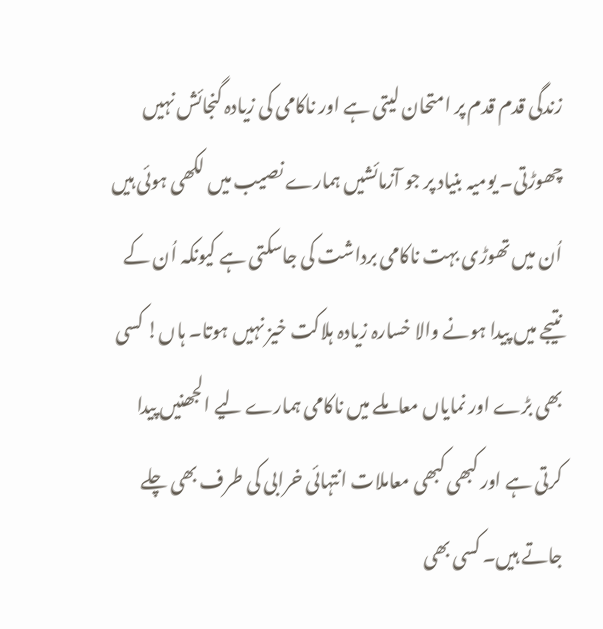زندگی قدم قدم پر امتحان لیتی ہے اور ناکامی کی زیادہ گنجائش نہیں چھوڑتی۔ یومیہ بنیاد پر جو آزمائشیں ہمارے نصیب میں لکھی ہوئی ہیں اُن میں تھوڑی بہت ناکامی برداشت کی جاسکتی ہے کیونکہ اُن کے نتیجے میں پیدا ہونے والا خسارہ زیادہ ہلاکت خیز نہیں ہوتا۔ ہاں! کسی بھی بڑے اور نمایاں معاملے میں ناکامی ہمارے لیے الجھنیں پیدا کرتی ہے اور کبھی کبھی معاملات انتہائی خرابی کی طرف بھی چلے جاتے ہیں۔ کسی بھی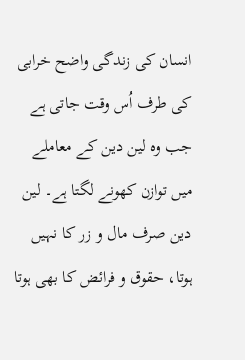انسان کی زندگی واضح خرابی کی طرف اُس وقت جاتی ہے جب وہ لین دین کے معاملے میں توازن کھونے لگتا ہے۔ لین دین صرف مال و زر کا نہیں ہوتا، حقوق و فرائض کا بھی ہوتا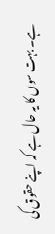ہے۔ بہت سوں کا یہ حال ہے کہ اپنے حقوق کی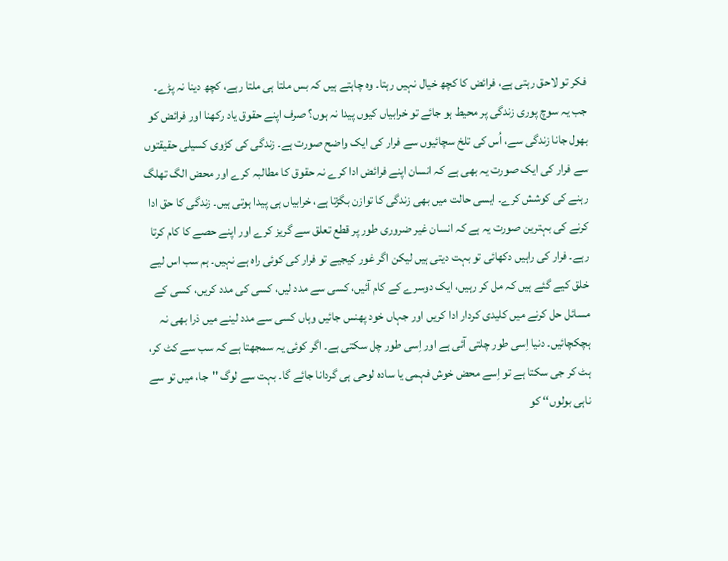فکر تو لاحق رہتی ہے، فرائض کا کچھ خیال نہیں رہتا۔ وہ چاہتے ہیں کہ بس ملتا ہی ملتا رہے، کچھ دینا نہ پڑے۔ جب یہ سوچ پوری زندگی پر محیط ہو جائے تو خرابیاں کیوں پیدا نہ ہوں؟ صرف اپنے حقوق یاد رکھنا اور فرائض کو بھول جانا زندگی سے، اُس کی تلخ سچائیوں سے فرار کی ایک واضح صورت ہے۔ زندگی کی کڑوی کسیلی حقیقتوں سے فرار کی ایک صورت یہ بھی ہے کہ انسان اپنے فرائض ادا کرے نہ حقوق کا مطالبہ کرے اور محض الگ تھلگ رہنے کی کوشش کرے۔ ایسی حالت میں بھی زندگی کا توازن بگڑتا ہے، خرابیاں ہی پیدا ہوتی ہیں۔ زندگی کا حق ادا کرنے کی بہترین صورت یہ ہے کہ انسان غیر ضروری طور پر قطع تعلق سے گریز کرے اور اپنے حصے کا کام کرتا رہے۔ فرار کی راہیں دکھائی تو بہت دیتی ہیں لیکن اگر غور کیجیے تو فرار کی کوئی راہ ہے نہیں۔ ہم سب اس لیے خلق کیے گئے ہیں کہ مل کر رہیں، ایک دوسرے کے کام آئیں، کسی سے مدد لیں، کسی کی مدد کریں، کسی کے مسائل حل کرنے میں کلیدی کردار ادا کریں اور جہاں خود پھنس جائیں وہاں کسی سے مدد لینے میں ذرا بھی نہ ہچکچائیں۔ دنیا اِسی طور چلتی آئی ہے اور اِسی طور چل سکتی ہے۔ اگر کوئی یہ سمجھتا ہے کہ سب سے کٹ کر، ہٹ کر جی سکتا ہے تو اِسے محض خوش فہمی یا سادہ لوحی ہی گردانا جائے گا۔ بہت سے لوگ ''جا، میں تو سے ناہی بولوں‘‘ کو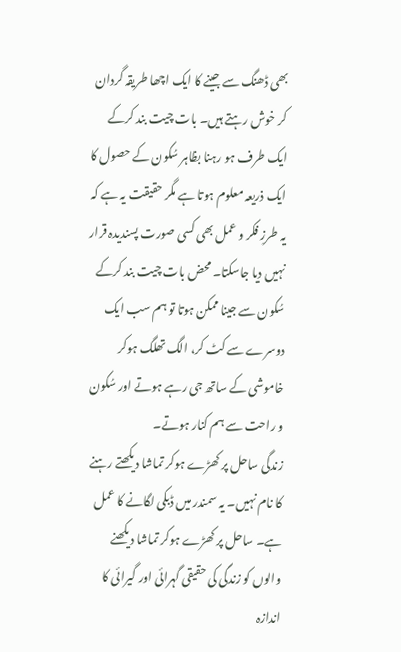بھی ڈھنگ سے جینے کا ایک اچھا طریقہ گردان کر خوش رہتے ہیں۔ بات چیت بند کرکے ایک طرف ہو رہنا بظاہر سُکون کے حصول کا ایک ذریعہ معلوم ہوتا ہے مگر حقیقت یہ ہے کہ یہ طرزِ فکر و عمل بھی کسی صورت پسندیدہ قرار نہیں دیا جاسکتا۔ محض بات چیت بند کرکے سُکون سے جینا ممکن ہوتا تو ہم سب ایک دوسرے سے کٹ کر، الگ تھلگ ہوکر خاموشی کے ساتھ جی رہے ہوتے اور سُکون و راحت سے ہم کنار ہوتے۔
زندگی ساحل پر کھڑے ہوکر تماشا دیکھتے رہنے کا نام نہیں۔ یہ سمندر میں ڈبکی لگانے کا عمل ہے۔ ساحل پر کھڑے ہوکر تماشا دیکھنے والوں کو زندگی کی حقیقی گہرائی اور گیرائی کا اندازہ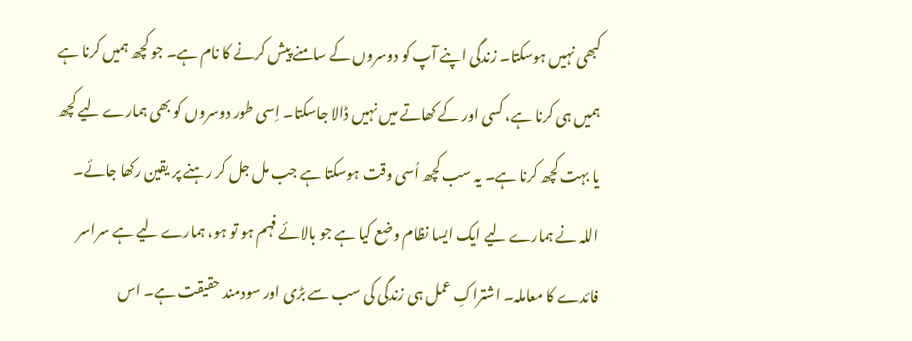کبھی نہیں ہوسکتا۔ زندگی اپنے آپ کو دوسروں کے سامنے پیش کرنے کا نام ہے۔ جو کچھ ہمیں کرنا ہے ہمیں ہی کرنا ہے، کسی اور کے کھاتے میں نہیں ڈالا جاسکتا۔ اِسی طور دوسروں کو بھی ہمارے لیے کچھ یا بہت کچھ کرنا ہے۔ یہ سب کچھ اُسی وقت ہوسکتا ہے جب مل جل کر رہنے پر یقین رکھا جائے۔
اللہ نے ہمارے لیے ایک ایسا نظام وضع کیا ہے جو بالائے فہم ہو تو ہو، ہمارے لیے ہے سراسر فائدے کا معاملہ۔ اشتراکِ عمل ہی زندگی کی سب سے بڑی اور سودمند حقیقت ہے۔ اس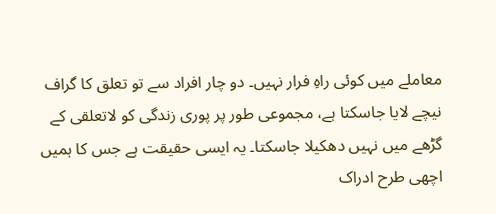معاملے میں کوئی راہِ فرار نہیں۔ دو چار افراد سے تو تعلق کا گراف نیچے لایا جاسکتا ہے، مجموعی طور پر پوری زندگی کو لاتعلقی کے گڑھے میں نہیں دھکیلا جاسکتا۔ یہ ایسی حقیقت ہے جس کا ہمیں اچھی طرح ادراک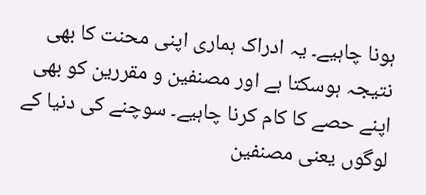ہونا چاہیے۔ یہ ادراک ہماری اپنی محنت کا بھی نتیجہ ہوسکتا ہے اور مصنفین و مقررین کو بھی اپنے حصے کا کام کرنا چاہیے۔ سوچنے کی دنیا کے لوگوں یعنی مصنفین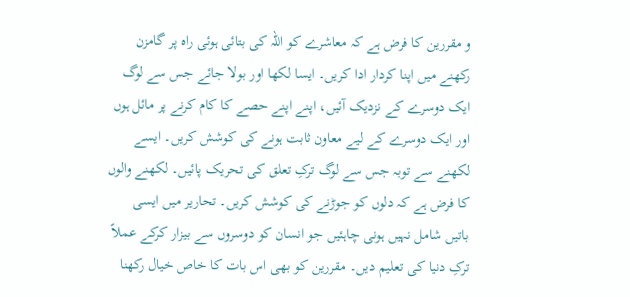و مقررین کا فرض ہے کہ معاشرے کو اللہ کی بتائی ہوئی راہ پر گامزن رکھنے میں اپنا کردار ادا کریں۔ ایسا لکھا اور بولا جائے جس سے لوگ ایک دوسرے کے نزدیک آئیں، اپنے اپنے حصے کا کام کرنے پر مائل ہوں اور ایک دوسرے کے لیے معاون ثابت ہونے کی کوشش کریں۔ ایسے لکھنے سے توبہ جس سے لوگ ترکِ تعلق کی تحریک پائیں۔ لکھنے والوں کا فرض ہے کہ دلوں کو جوڑنے کی کوشش کریں۔ تحاریر میں ایسی باتیں شامل نہیں ہونی چاہئیں جو انسان کو دوسروں سے بیزار کرکے عملاً ترکِ دنیا کی تعلیم دیں۔ مقررین کو بھی اس بات کا خاص خیال رکھنا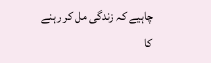چاہیے کہ زندگی مل کر رہنے کا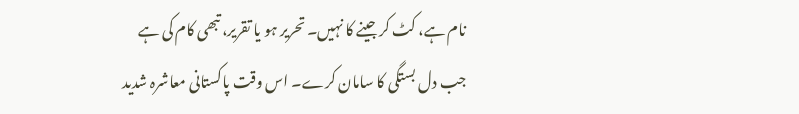نام ہے، کٹ کر جینے کا نہیں۔ تحریر ہو یا تقریر، تبھی کام کی ہے جب دل بستگی کا سامان کرے۔ اس وقت پاکستانی معاشرہ شدید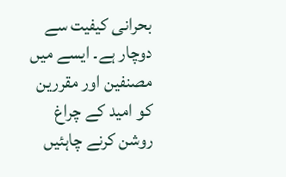بحرانی کیفیت سے دوچار ہے۔ ایسے میں مصنفین اور مقررین کو امید کے چراغ روشن کرنے چاہئیں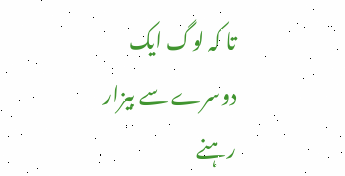تا کہ لوگ ایک دوسرے سے بیزار رہنے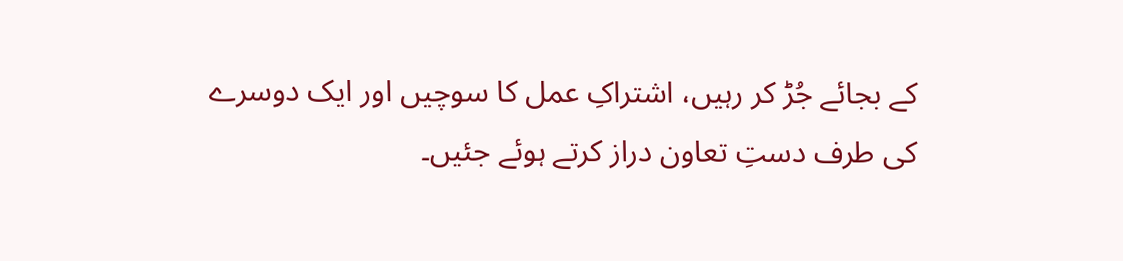کے بجائے جُڑ کر رہیں، اشتراکِ عمل کا سوچیں اور ایک دوسرے کی طرف دستِ تعاون دراز کرتے ہوئے جئیں۔